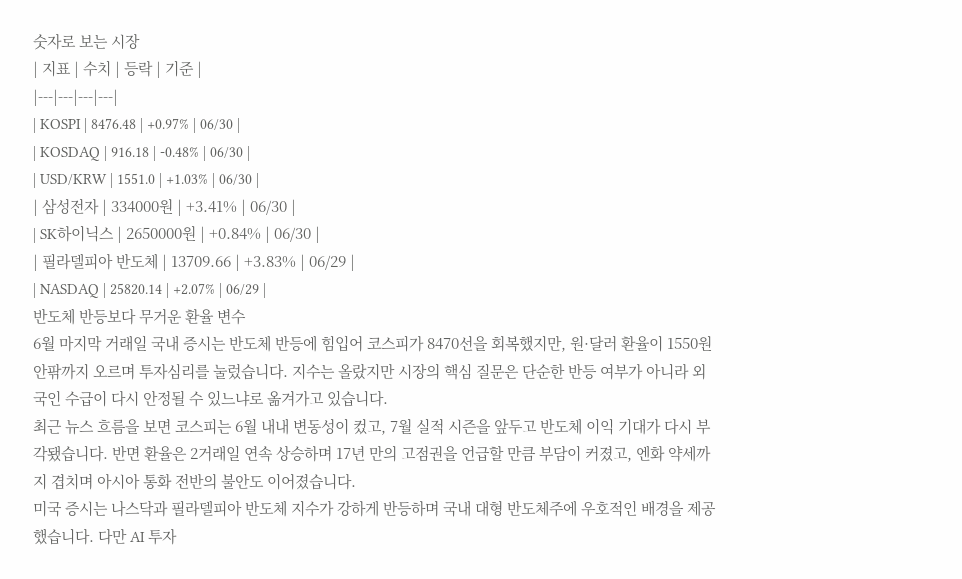숫자로 보는 시장
| 지표 | 수치 | 등락 | 기준 |
|---|---|---|---|
| KOSPI | 8476.48 | +0.97% | 06/30 |
| KOSDAQ | 916.18 | -0.48% | 06/30 |
| USD/KRW | 1551.0 | +1.03% | 06/30 |
| 삼성전자 | 334000원 | +3.41% | 06/30 |
| SK하이닉스 | 2650000원 | +0.84% | 06/30 |
| 필라델피아 반도체 | 13709.66 | +3.83% | 06/29 |
| NASDAQ | 25820.14 | +2.07% | 06/29 |
반도체 반등보다 무거운 환율 변수
6월 마지막 거래일 국내 증시는 반도체 반등에 힘입어 코스피가 8470선을 회복했지만, 원·달러 환율이 1550원 안팎까지 오르며 투자심리를 눌렀습니다. 지수는 올랐지만 시장의 핵심 질문은 단순한 반등 여부가 아니라 외국인 수급이 다시 안정될 수 있느냐로 옮겨가고 있습니다.
최근 뉴스 흐름을 보면 코스피는 6월 내내 변동성이 컸고, 7월 실적 시즌을 앞두고 반도체 이익 기대가 다시 부각됐습니다. 반면 환율은 2거래일 연속 상승하며 17년 만의 고점권을 언급할 만큼 부담이 커졌고, 엔화 약세까지 겹치며 아시아 통화 전반의 불안도 이어졌습니다.
미국 증시는 나스닥과 필라델피아 반도체 지수가 강하게 반등하며 국내 대형 반도체주에 우호적인 배경을 제공했습니다. 다만 AI 투자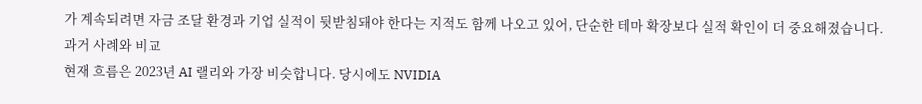가 계속되려면 자금 조달 환경과 기업 실적이 뒷받침돼야 한다는 지적도 함께 나오고 있어, 단순한 테마 확장보다 실적 확인이 더 중요해졌습니다.
과거 사례와 비교
현재 흐름은 2023년 AI 랠리와 가장 비슷합니다. 당시에도 NVIDIA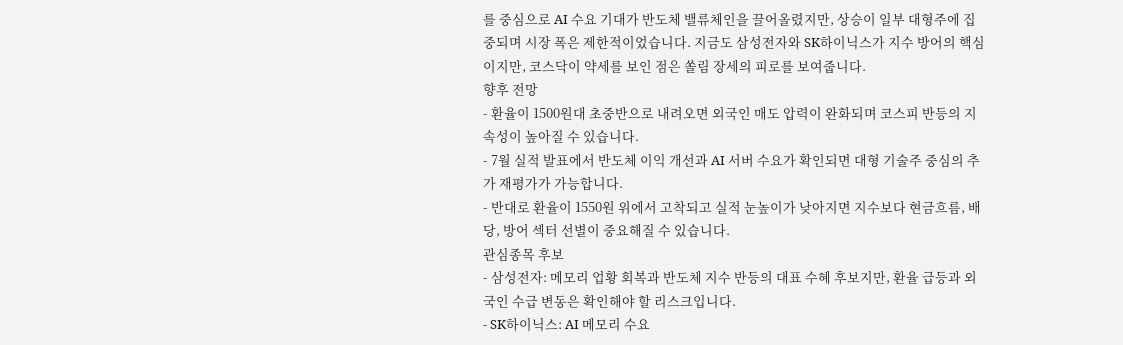를 중심으로 AI 수요 기대가 반도체 밸류체인을 끌어올렸지만, 상승이 일부 대형주에 집중되며 시장 폭은 제한적이었습니다. 지금도 삼성전자와 SK하이닉스가 지수 방어의 핵심이지만, 코스닥이 약세를 보인 점은 쏠림 장세의 피로를 보여줍니다.
향후 전망
- 환율이 1500원대 초중반으로 내려오면 외국인 매도 압력이 완화되며 코스피 반등의 지속성이 높아질 수 있습니다.
- 7월 실적 발표에서 반도체 이익 개선과 AI 서버 수요가 확인되면 대형 기술주 중심의 추가 재평가가 가능합니다.
- 반대로 환율이 1550원 위에서 고착되고 실적 눈높이가 낮아지면 지수보다 현금흐름, 배당, 방어 섹터 선별이 중요해질 수 있습니다.
관심종목 후보
- 삼성전자: 메모리 업황 회복과 반도체 지수 반등의 대표 수혜 후보지만, 환율 급등과 외국인 수급 변동은 확인해야 할 리스크입니다.
- SK하이닉스: AI 메모리 수요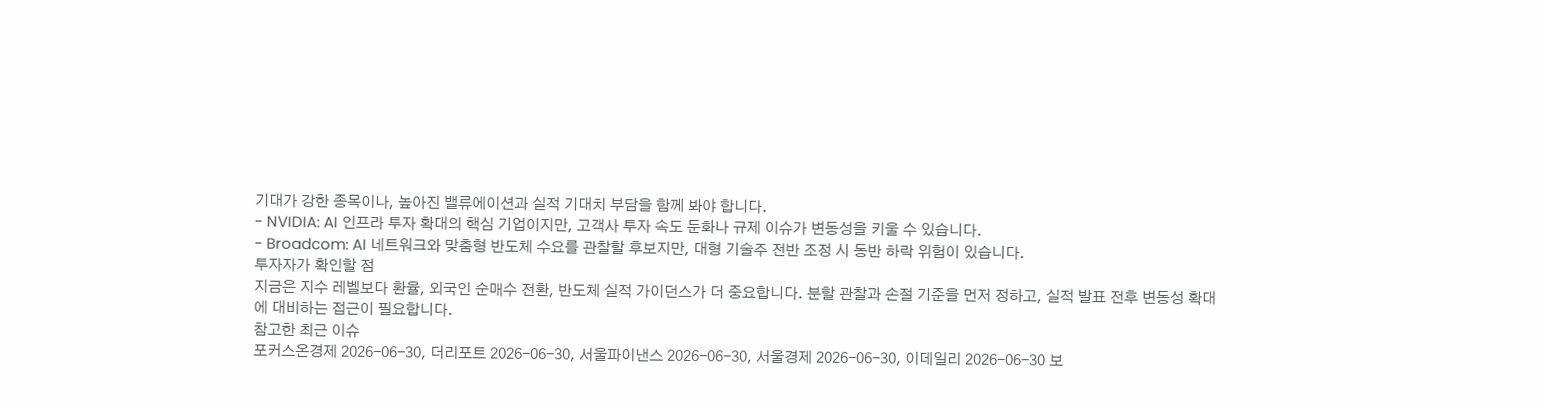기대가 강한 종목이나, 높아진 밸류에이션과 실적 기대치 부담을 함께 봐야 합니다.
- NVIDIA: AI 인프라 투자 확대의 핵심 기업이지만, 고객사 투자 속도 둔화나 규제 이슈가 변동성을 키울 수 있습니다.
- Broadcom: AI 네트워크와 맞춤형 반도체 수요를 관찰할 후보지만, 대형 기술주 전반 조정 시 동반 하락 위험이 있습니다.
투자자가 확인할 점
지금은 지수 레벨보다 환율, 외국인 순매수 전환, 반도체 실적 가이던스가 더 중요합니다. 분할 관찰과 손절 기준을 먼저 정하고, 실적 발표 전후 변동성 확대에 대비하는 접근이 필요합니다.
참고한 최근 이슈
포커스온경제 2026-06-30, 더리포트 2026-06-30, 서울파이낸스 2026-06-30, 서울경제 2026-06-30, 이데일리 2026-06-30 보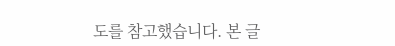도를 참고했습니다. 본 글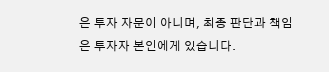은 투자 자문이 아니며, 최종 판단과 책임은 투자자 본인에게 있습니다.